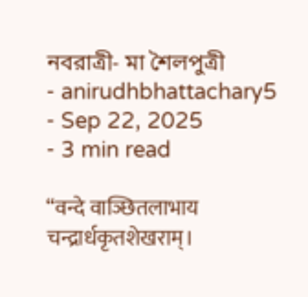নবরাত্রী- মা শৈলপুত্রী
- anirudhbhattachary5
- Sep 22, 2025
- 3 min read

“वन्दे वाञ्छितलाभाय चन्द्रार्धकृतशेखराम्।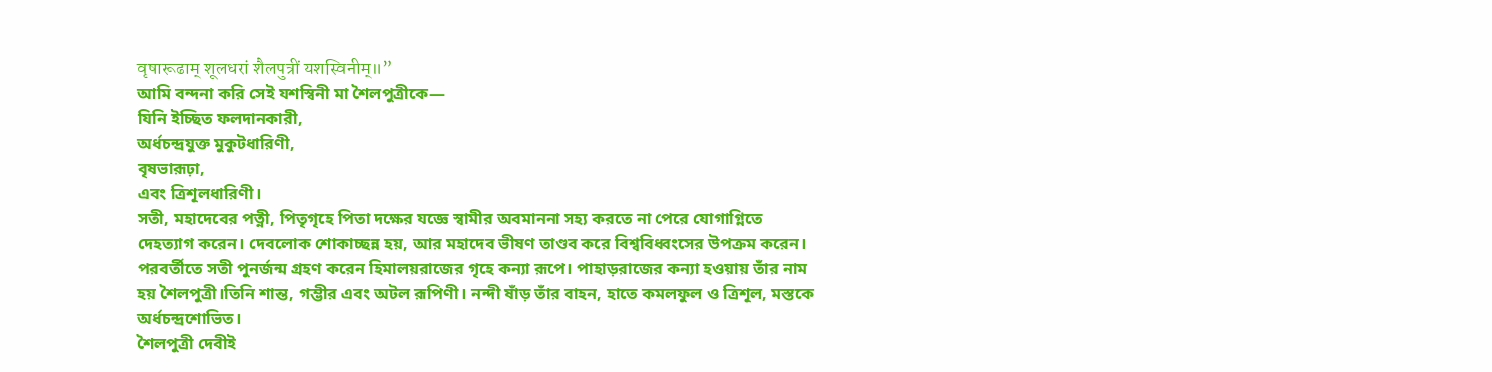वृषारूढाम् शूलधरां शैलपुत्रीं यशस्विनीम्॥”
আমি বন্দনা করি সেই যশস্বিনী মা শৈলপুত্রীকে—
যিনি ইচ্ছিত ফলদানকারী,
অর্ধচন্দ্রযুক্ত মুকুটধারিণী,
বৃষভারূঢ়া,
এবং ত্রিশূলধারিণী।
সতী, মহাদেবের পত্নী, পিতৃগৃহে পিতা দক্ষের যজ্ঞে স্বামীর অবমাননা সহ্য করতে না পেরে যোগাগ্নিতে দেহত্যাগ করেন। দেবলোক শোকাচ্ছন্ন হয়, আর মহাদেব ভীষণ তাণ্ডব করে বিশ্ববিধ্বংসের উপক্রম করেন।
পরবর্তীতে সতী পুনর্জন্ম গ্রহণ করেন হিমালয়রাজের গৃহে কন্যা রূপে। পাহাড়রাজের কন্যা হওয়ায় তাঁর নাম হয় শৈলপুত্রী।তিনি শান্ত, গম্ভীর এবং অটল রূপিণী। নন্দী ষাঁড় তাঁর বাহন, হাতে কমলফুল ও ত্রিশূল, মস্তকে অর্ধচন্দ্রশোভিত।
শৈলপুত্রী দেবীই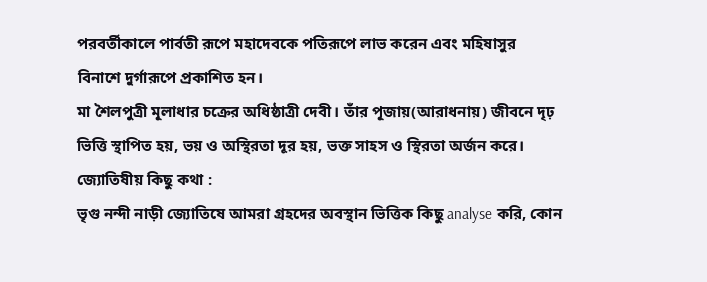পরবর্তীকালে পার্বতী রূপে মহাদেবকে পতিরূপে লাভ করেন এবং মহিষাসুর বিনাশে দুর্গারূপে প্রকাশিত হন।
মা শৈলপুত্রী মূলাধার চক্রের অধিষ্ঠাত্রী দেবী। তাঁর পূজায়(আরাধনায়) জীবনে দৃঢ় ভিত্তি স্থাপিত হয়, ভয় ও অস্থিরতা দূর হয়, ভক্ত সাহস ও স্থিরতা অর্জন করে।
জ্যোতিষীয় কিছু কথা :
ভৃগু নন্দী নাড়ী জ্যোতিষে আমরা গ্রহদের অবস্থান ভিত্তিক কিছু analyse করি, কোন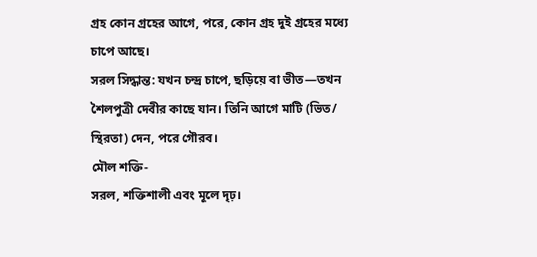গ্রহ কোন গ্রহের আগে, পরে, কোন গ্রহ দুই গ্রহের মধ্যে চাপে আছে।
সরল সিদ্ধান্ত: যখন চন্দ্র চাপে, ছড়িয়ে বা ভীত—তখন শৈলপুত্রী দেবীর কাছে যান। তিনি আগে মাটি (ভিত/ স্থিরতা) দেন, পরে গৌরব।
মৌল শক্তি-
সরল, শক্তিশালী এবং মূলে দৃঢ়।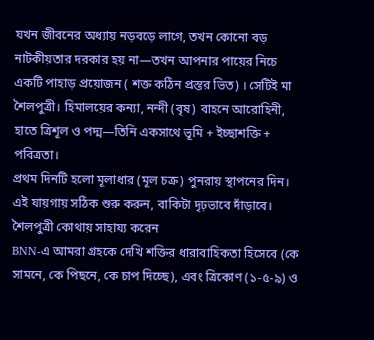যখন জীবনের অধ্যায় নড়বড়ে লাগে, তখন কোনো বড় নাটকীয়তার দরকার হয় না—তখন আপনার পায়ের নিচে একটি পাহাড় প্রয়োজন ( শক্ত কঠিন প্রস্তর ভিত) । সেটিই মা শৈলপুত্রী। হিমালয়ের কন্যা, নন্দী (বৃষ) বাহনে আরোহিনী, হাতে ত্রিশূল ও পদ্ম—তিনি একসাথে ভূমি + ইচ্ছাশক্তি + পবিত্রতা।
প্রথম দিনটি হলো মূলাধার (মূল চক্র) পুনরায় স্থাপনের দিন। এই যায়গায় সঠিক শুরু করুন, বাকিটা দৃঢ়ভাবে দাঁড়াবে।
শৈলপুত্রী কোথায় সাহায্য করেন
BNN-এ আমরা গ্রহকে দেখি শক্তির ধারাবাহিকতা হিসেবে (কে সামনে, কে পিছনে, কে চাপ দিচ্ছে), এবং ত্রিকোণ (১-৫-৯) ও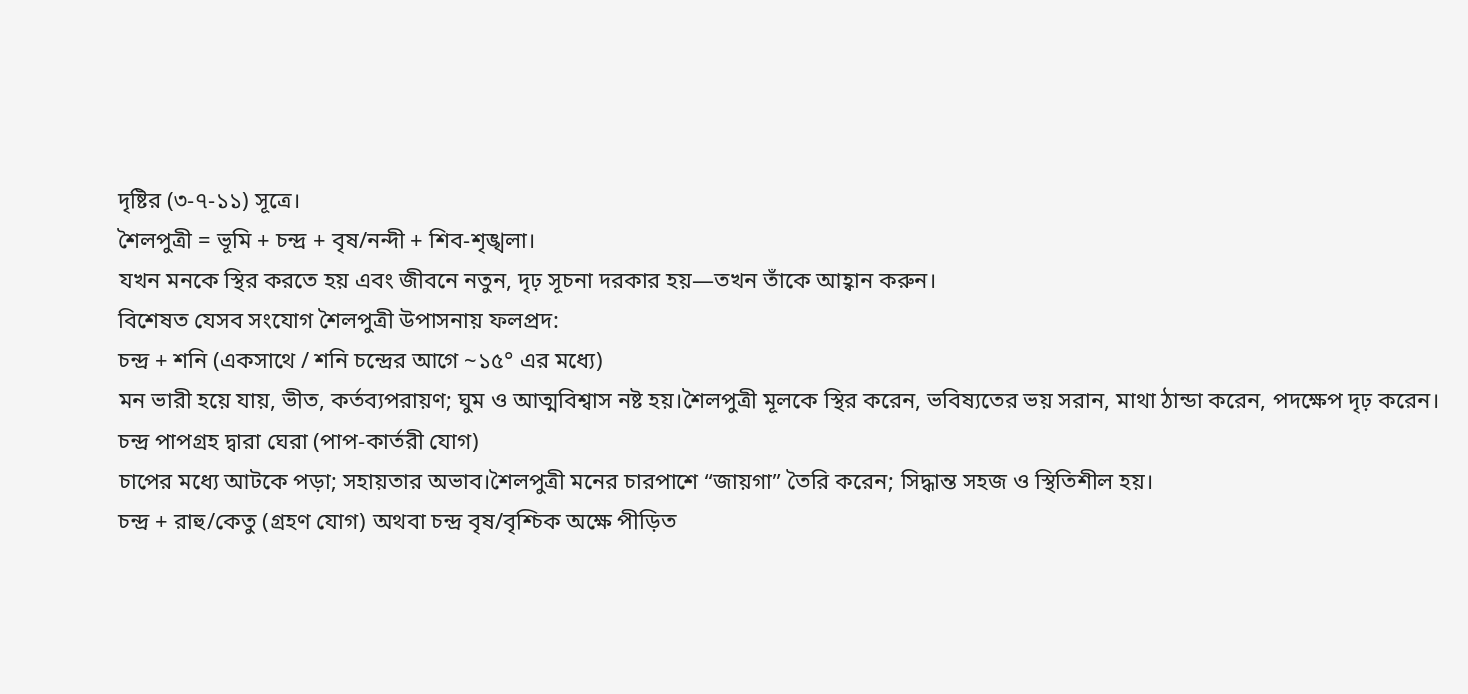দৃষ্টির (৩-৭-১১) সূত্রে।
শৈলপুত্রী = ভূমি + চন্দ্র + বৃষ/নন্দী + শিব-শৃঙ্খলা।
যখন মনকে স্থির করতে হয় এবং জীবনে নতুন, দৃঢ় সূচনা দরকার হয়—তখন তাঁকে আহ্বান করুন।
বিশেষত যেসব সংযোগ শৈলপুত্রী উপাসনায় ফলপ্রদ:
চন্দ্র + শনি (একসাথে / শনি চন্দ্রের আগে ~১৫° এর মধ্যে)
মন ভারী হয়ে যায়, ভীত, কর্তব্যপরায়ণ; ঘুম ও আত্মবিশ্বাস নষ্ট হয়।শৈলপুত্রী মূলকে স্থির করেন, ভবিষ্যতের ভয় সরান, মাথা ঠান্ডা করেন, পদক্ষেপ দৃঢ় করেন।
চন্দ্র পাপগ্রহ দ্বারা ঘেরা (পাপ-কার্তরী যোগ)
চাপের মধ্যে আটকে পড়া; সহায়তার অভাব।শৈলপুত্রী মনের চারপাশে “জায়গা” তৈরি করেন; সিদ্ধান্ত সহজ ও স্থিতিশীল হয়।
চন্দ্র + রাহু/কেতু (গ্রহণ যোগ) অথবা চন্দ্র বৃষ/বৃশ্চিক অক্ষে পীড়িত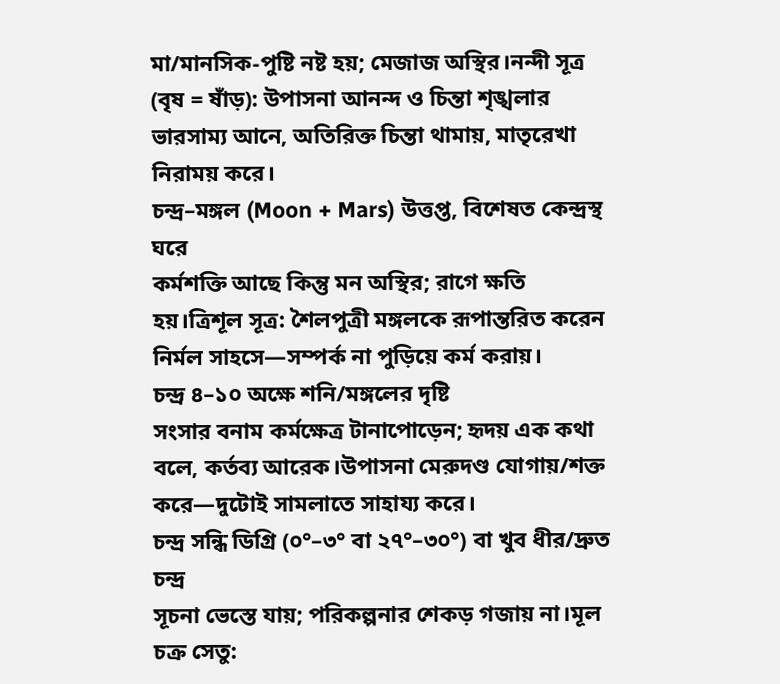মা/মানসিক-পুষ্টি নষ্ট হয়; মেজাজ অস্থির।নন্দী সূত্র (বৃষ = ষাঁড়): উপাসনা আনন্দ ও চিন্তা শৃঙ্খলার ভারসাম্য আনে, অতিরিক্ত চিন্তা থামায়, মাতৃরেখা নিরাময় করে।
চন্দ্র–মঙ্গল (Moon + Mars) উত্তপ্ত, বিশেষত কেন্দ্রস্থ ঘরে
কর্মশক্তি আছে কিন্তু মন অস্থির; রাগে ক্ষতি হয়।ত্রিশূল সূত্র: শৈলপুত্রী মঙ্গলকে রূপান্তরিত করেন নির্মল সাহসে—সম্পর্ক না পুড়িয়ে কর্ম করায়।
চন্দ্র ৪–১০ অক্ষে শনি/মঙ্গলের দৃষ্টি
সংসার বনাম কর্মক্ষেত্র টানাপোড়েন; হৃদয় এক কথা বলে, কর্তব্য আরেক।উপাসনা মেরুদণ্ড যোগায়/শক্ত করে—দুটোই সামলাতে সাহায্য করে।
চন্দ্র সন্ধি ডিগ্রি (০°–৩° বা ২৭°–৩০°) বা খুব ধীর/দ্রুত চন্দ্র
সূচনা ভেস্তে যায়; পরিকল্পনার শেকড় গজায় না।মূল চক্র সেতু: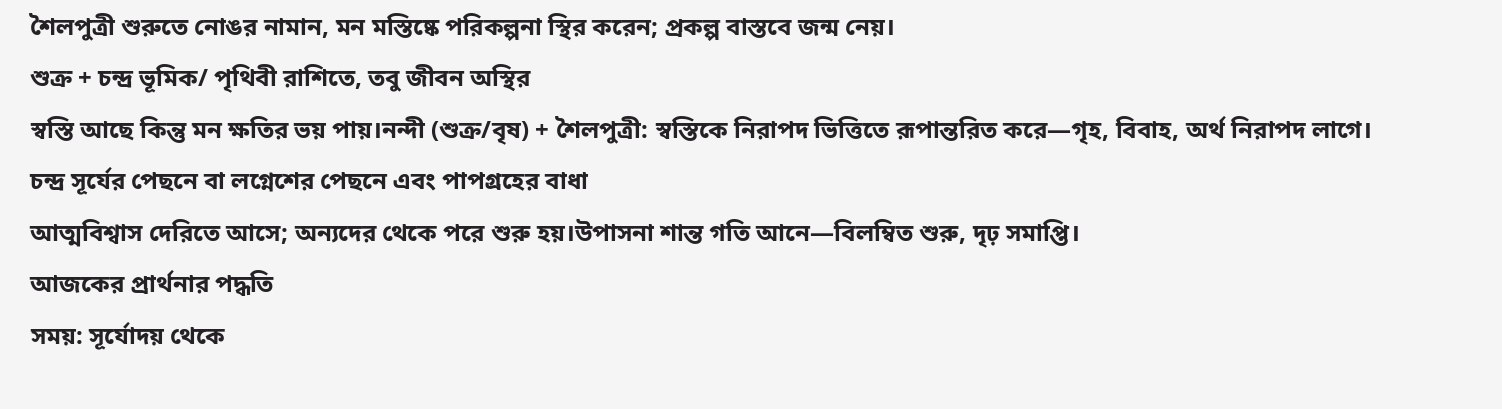শৈলপুত্রী শুরুতে নোঙর নামান, মন মস্তিষ্কে পরিকল্পনা স্থির করেন; প্রকল্প বাস্তবে জন্ম নেয়।
শুক্র + চন্দ্র ভূমিক/ পৃথিবী রাশিতে, তবু জীবন অস্থির
স্বস্তি আছে কিন্তু মন ক্ষতির ভয় পায়।নন্দী (শুক্র/বৃষ) + শৈলপুত্রী: স্বস্তিকে নিরাপদ ভিত্তিতে রূপান্তরিত করে—গৃহ, বিবাহ, অর্থ নিরাপদ লাগে।
চন্দ্র সূর্যের পেছনে বা লগ্নেশের পেছনে এবং পাপগ্রহের বাধা
আত্মবিশ্বাস দেরিতে আসে; অন্যদের থেকে পরে শুরু হয়।উপাসনা শান্ত গতি আনে—বিলম্বিত শুরু, দৃঢ় সমাপ্তি।
আজকের প্রার্থনার পদ্ধতি
সময়: সূর্যোদয় থেকে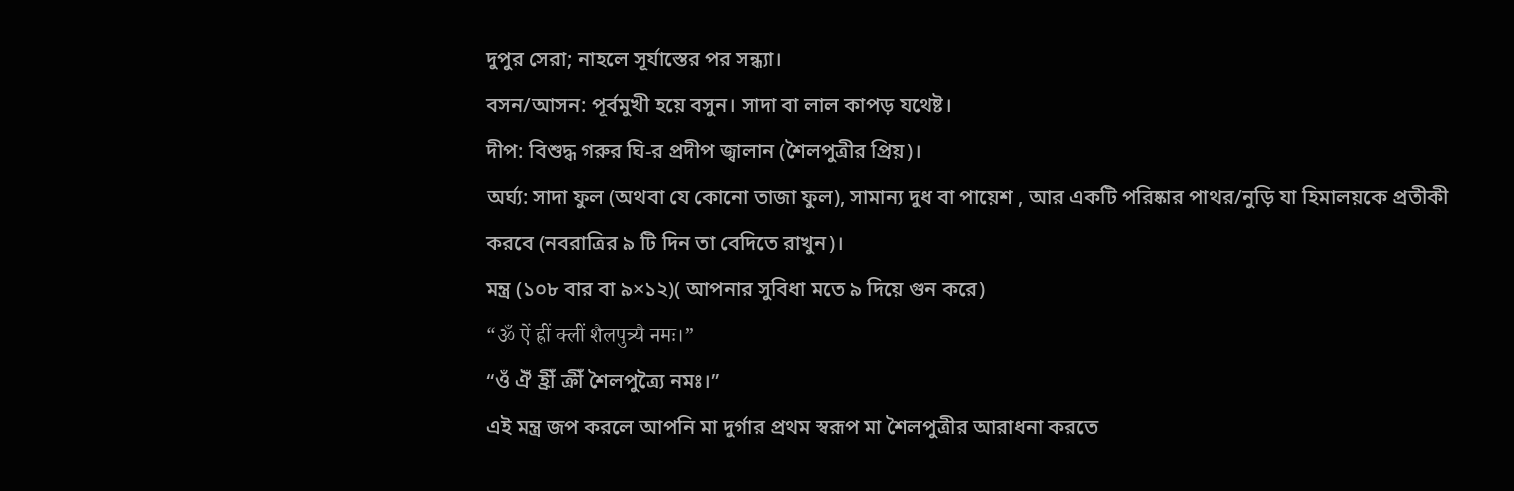দুপুর সেরা; নাহলে সূর্যাস্তের পর সন্ধ্যা।
বসন/আসন: পূর্বমুখী হয়ে বসুন। সাদা বা লাল কাপড় যথেষ্ট।
দীপ: বিশুদ্ধ গরুর ঘি-র প্রদীপ জ্বালান (শৈলপুত্রীর প্রিয়)।
অর্ঘ্য: সাদা ফুল (অথবা যে কোনো তাজা ফুল), সামান্য দুধ বা পায়েশ , আর একটি পরিষ্কার পাথর/নুড়ি যা হিমালয়কে প্রতীকী করবে (নবরাত্রির ৯ টি দিন তা বেদিতে রাখুন)।
মন্ত্র (১০৮ বার বা ৯×১২)( আপনার সুবিধা মতে ৯ দিয়ে গুন করে)
“ॐ ऐं ह्रीं क्लीं शैलपुत्र्यै नमः।”
“ওঁ ঐঁ হ্রীঁ ক্রীঁ শৈলপুত্র্যৈ নমঃ।”
এই মন্ত্র জপ করলে আপনি মা দুর্গার প্রথম স্বরূপ মা শৈলপুত্রীর আরাধনা করতে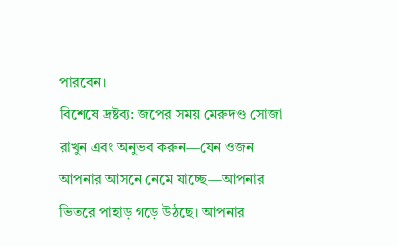পারবেন।
বিশেষে দ্রষ্টব্য: জপের সময় মেরুদণ্ড সোজা রাখুন এবং অনুভব করুন—যেন ওজন আপনার আসনে নেমে যাচ্ছে—আপনার ভিতরে পাহাড় গড়ে উঠছে। আপনার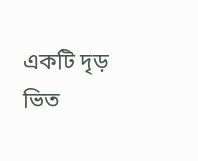একটি দৃড় ভিত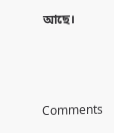আছে।



Comments